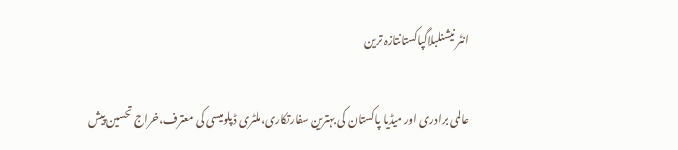انٹر نیشنلبلاگپاکستانتازہ ترین

عالمی برادری اور میڈیا پاکستان کی بہترین سفارتکاری،ملٹری ڈپلومیسی کی معترف،خراج تحسین پیش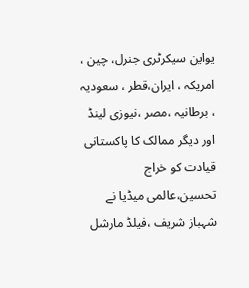یواین سیکرٹری جنرل، چین ، امریکہ ، ایران،قطر ، سعودیہ ، برطانیہ ،مصر ،نیوزی لینڈ اور دیگر ممالک کا پاکستانی قیادت کو خراج تحسین،عالمی میڈیا نے شہباز شریف ،فیلڈ مارشل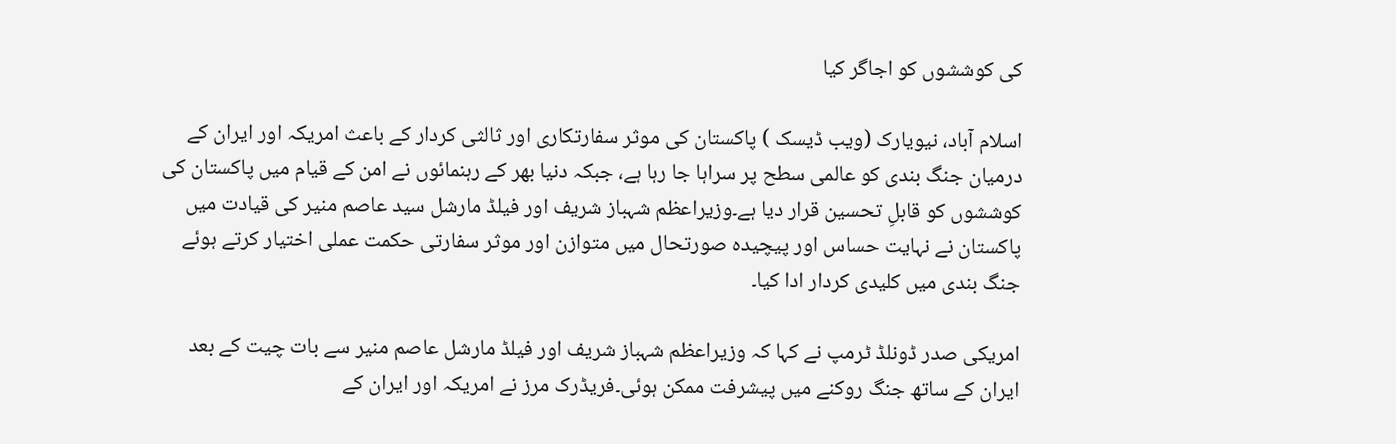کی کوششوں کو اجاگر کیا

اسلام آباد، نیویارک (ویب ڈیسک ) پاکستان کی موثر سفارتکاری اور ثالثی کردار کے باعث امریکہ اور ایران کے درمیان جنگ بندی کو عالمی سطح پر سراہا جا رہا ہے، جبکہ دنیا بھر کے رہنمائوں نے امن کے قیام میں پاکستان کی کوششوں کو قابلِ تحسین قرار دیا ہے۔وزیراعظم شہباز شریف اور فیلڈ مارشل سید عاصم منیر کی قیادت میں پاکستان نے نہایت حساس اور پیچیدہ صورتحال میں متوازن اور موثر سفارتی حکمت عملی اختیار کرتے ہوئے جنگ بندی میں کلیدی کردار ادا کیا۔

امریکی صدر ڈونلڈ ٹرمپ نے کہا کہ وزیراعظم شہباز شریف اور فیلڈ مارشل عاصم منیر سے بات چیت کے بعد ایران کے ساتھ جنگ روکنے میں پیشرفت ممکن ہوئی۔فریڈرک مرز نے امریکہ اور ایران کے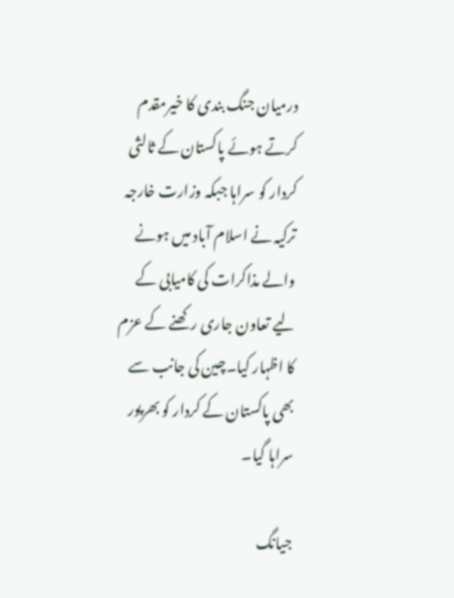درمیان جنگ بندی کا خیرمقدم کرتے ہوئے پاکستان کے ثالثی کردار کو سراہا جبکہ وزارت خارجہ ترکیہ نے اسلام آباد میں ہونے والے مذاکرات کی کامیابی کے لیے تعاون جاری رکھنے کے عزم کا اظہار کیا۔چین کی جانب سے بھی پاکستان کے کردار کو بھرپور سراہا گیا۔

جیانگ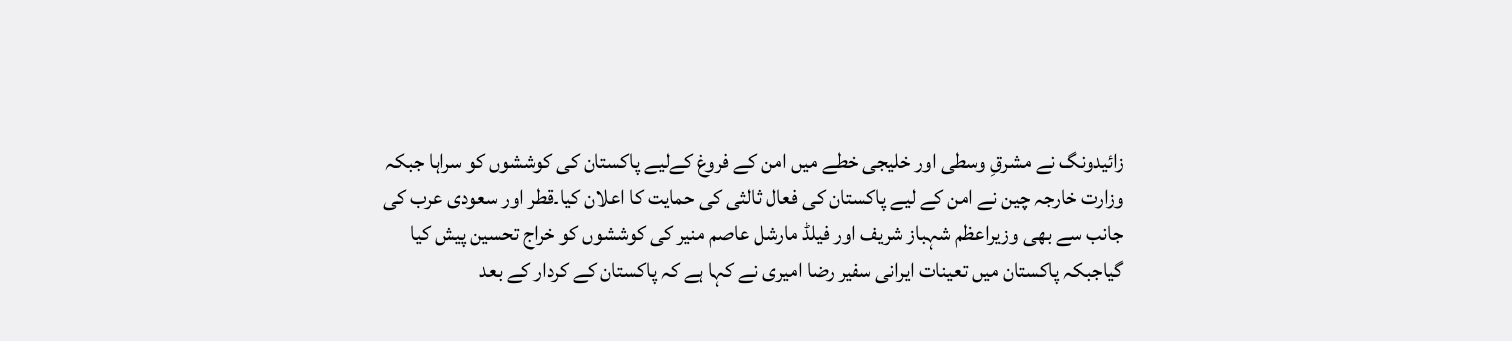زائیدونگ نے مشرقِ وسطی اور خلیجی خطے میں امن کے فروغ کےلیے پاکستان کی کوششوں کو سراہا جبکہ وزارت خارجہ چین نے امن کے لیے پاکستان کی فعال ثالثی کی حمایت کا اعلان کیا۔قطر اور سعودی عرب کی جانب سے بھی وزیراعظم شہباز شریف اور فیلڈ مارشل عاصم منیر کی کوششوں کو خراج تحسین پیش کیا گیاجبکہ پاکستان میں تعینات ایرانی سفیر رضا امیری نے کہا ہے کہ پاکستان کے کردار کے بعد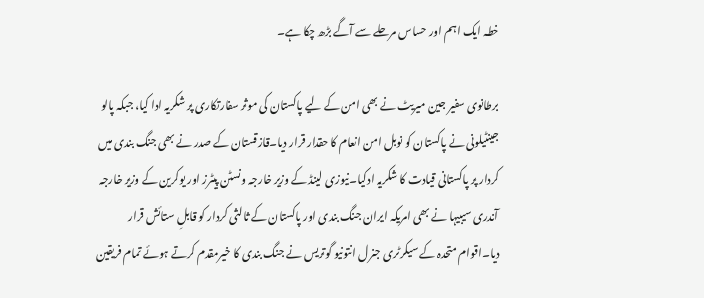خطہ ایک اہم اور حساس مرحلے سے آگے بڑھ چکا ہے۔

برطانوی سفیر جین میریٹ نے بھی امن کے لیے پاکستان کی موثر سفارتکاری پر شکریہ ادا کیا، جبکہ پالو جینٹیلونی نے پاکستان کو نوبل امن انعام کا حقدار قرار دیا۔قازقستان کے صدر نے بھی جنگ بندی میں کردار پر پاکستانی قیادت کا شکریہ ادکیا۔نیوزی لینڈ کے وزیر خارجہ ونسٹن پیٹرز اور یوکرین کے وزیر خارجہ آندری سیبیہا نے بھی امریکہ ایران جنگ بندی اور پاکستان کے ثالثی کردار کو قابلِ ستائش قرار دیا۔اقوام متحدہ کے سیکرٹری جنرل انتونیو گوتریس نے جنگ بندی کا خیرمقدم کرتے ہوئے تمام فریقین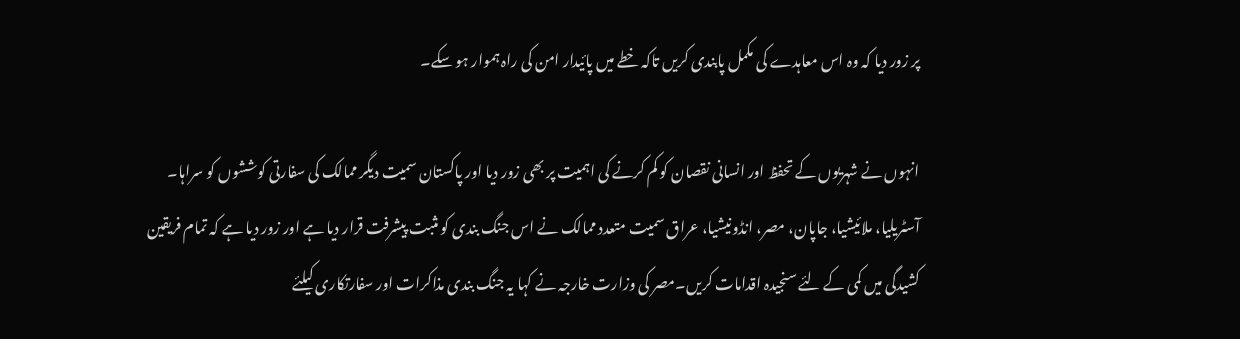پر زور دیا کہ وہ اس معاہدے کی مکمل پابندی کریں تاکہ خطے میں پائیدار امن کی راہ ہموار ہو سکے۔

انہوں نے شہریوں کے تحفظ اور انسانی نقصان کو کم کرنے کی اہمیت پر بھی زور دیا اور پاکستان سمیت دیگر ممالک کی سفارتی کوششوں کو سراہا۔ آسٹریلیا، ملائیشیا، جاپان، مصر، انڈونیشیا، عراق سمیت متعدد ممالک نے اس جنگ بندی کو مثبت پیشرفت قرار دیا ہے اور زور دیا ہے کہ تمام فریقین کشیدگی میں کمی کے لئے سنجیدہ اقدامات کریں۔مصر کی وزارت خارجہ نے کہا یہ جنگ بندی مذاکرات اور سفارتکاری کیلئے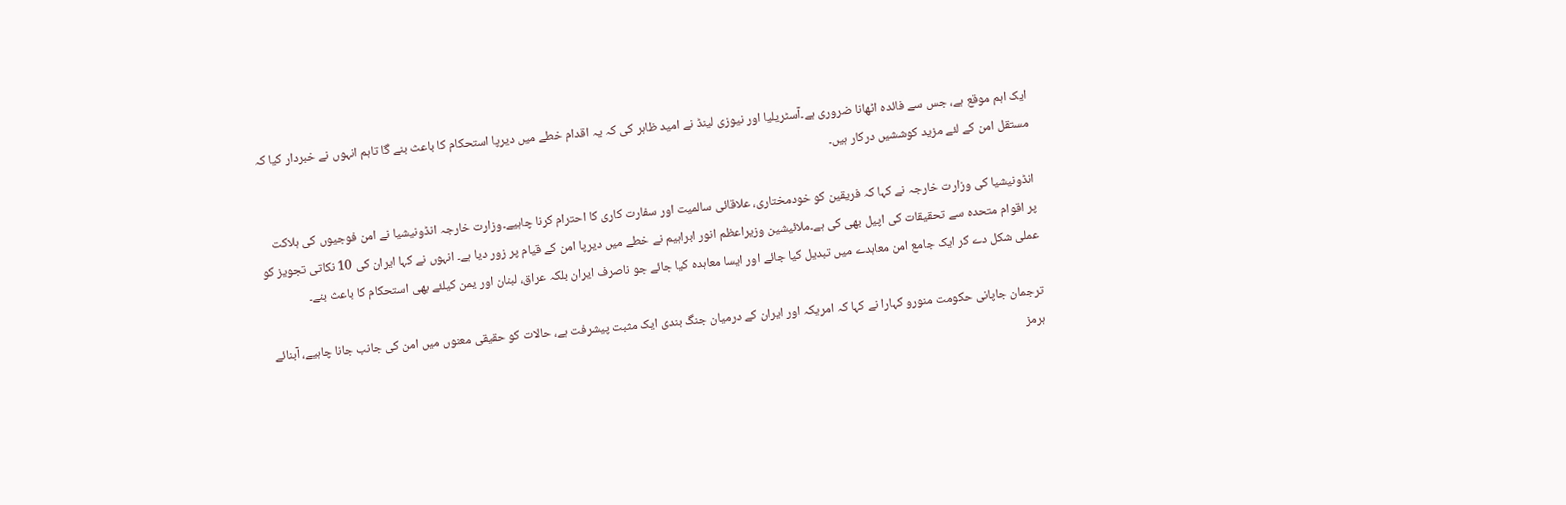ایک اہم موقع ہے، جس سے فائدہ اٹھانا ضروری ہے۔آسٹریلیا اور نیوزی لینڈ نے امید ظاہر کی کہ یہ اقدام خطے میں دیرپا استحکام کا باعث بنے گا تاہم انہوں نے خبردار کیا کہ مستقل امن کے لئے مزید کوششیں درکار ہیں۔

انڈونیشیا کی وزارت خارجہ نے کہا کہ فریقین کو خودمختاری، علاقائی سالمیت اور سفارت کاری کا احترام کرنا چاہیے۔وزارت خارجہ انڈونیشیا نے امن فوجیوں کی ہلاکت پر اقوام متحدہ سے تحقیقات کی اپیل بھی کی ہے۔ملائیشین وزیراعظم انور ابراہیم نے خطے میں دیرپا امن کے قیام پر زور دیا ہے۔ انہوں نے کہا ایران کی 10 نکاتی تجویز کو عملی شکل دے کر ایک جامع امن معاہدے میں تبدیل کیا جائے اور ایسا معاہدہ کیا جائے جو ناصرف ایران بلکہ عراق، لبنان اور یمن کیلئے بھی استحکام کا باعث بنے۔

ترجمان جاپانی حکومت منورو کہارا نے کہا کہ امریکہ اور ایران کے درمیان جنگ بندی ایک مثبت پیشرفت ہے، حالات کو حقیقی معنوں میں امن کی جانب جانا چاہیے، آبنائے ہرمز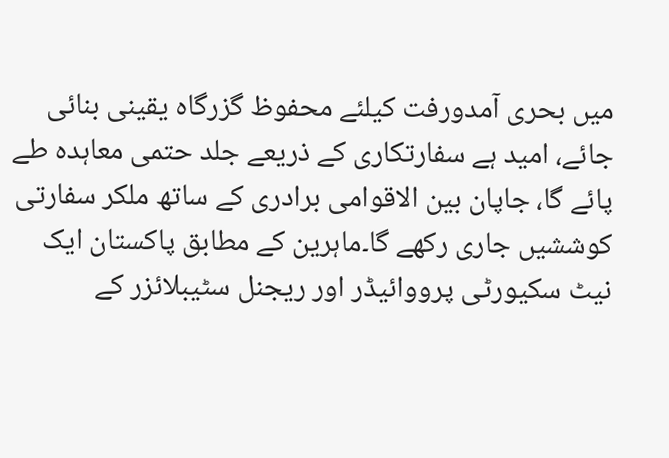میں بحری آمدورفت کیلئے محفوظ گزرگاہ یقینی بنائی جائے، امید ہے سفارتکاری کے ذریعے جلد حتمی معاہدہ طے پائے گا، جاپان بین الاقوامی برادری کے ساتھ ملکر سفارتی کوششیں جاری رکھے گا۔ماہرین کے مطابق پاکستان ایک نیٹ سکیورٹی پرووائیڈر اور ریجنل سٹیبلائزر کے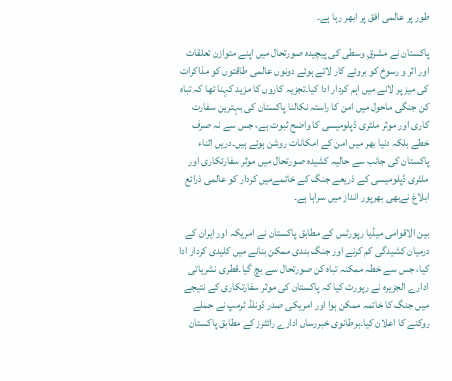طور پر عالمی افق پر ابھر رہا ہے۔

پاکستان نے مشرقِ وسطی کی پیچیدہ صورتحال میں اپنے متوازن تعلقات اور اثر و رسوخ کو بروئے کار لاتے ہوئے دونوں عالمی طاقتوں کو مذاکرات کی میز پر لانے میں اہم کردار ادا کیا۔تجزیہ کاروں کا مزید کہنا تھا کہ تباہ کن جنگی ماحول میں امن کا راستہ نکالنا پاکستان کی بہترین سفارت کاری اور موثر ملٹری ڈپلومیسی کا واضح ثبوت ہے، جس سے نہ صرف خطے بلکہ دنیا بھر میں امن کے امکانات روشن ہوئے ہیں۔دریں اثناء پاکستان کی جانب سے حالیہ کشیدہ صورتحال میں موثر سفارتکاری اور ملٹری ڈپلومیسی کے ذریعے جنگ کے خاتمےمیں کردار کو عالمی ذرائع ابلاغ نےبھی بھرپور انداز میں سراہا ہے۔

بین الاقوامی میڈیا رپورٹس کے مطابق پاکستان نے امریکہ اور ایران کے درمیان کشیدگی کم کرنے اور جنگ بندی ممکن بنانے میں کلیدی کردار ادا کیا، جس سے خطہ ممکنہ تباہ کن صورتحال سے بچ گیا۔قطری نشریاتی ادارے الجزیرہ نے رپورٹ کیا کہ پاکستان کی موثر سفارتکاری کے نتیجے میں جنگ کا خاتمہ ممکن ہوا اور امریکی صدر ڈونلڈ ٹرمپ نے حملے روکنے کا اعلان کیا۔برطانوی خبررساں ادارے رائٹرز کے مطابق پاکستان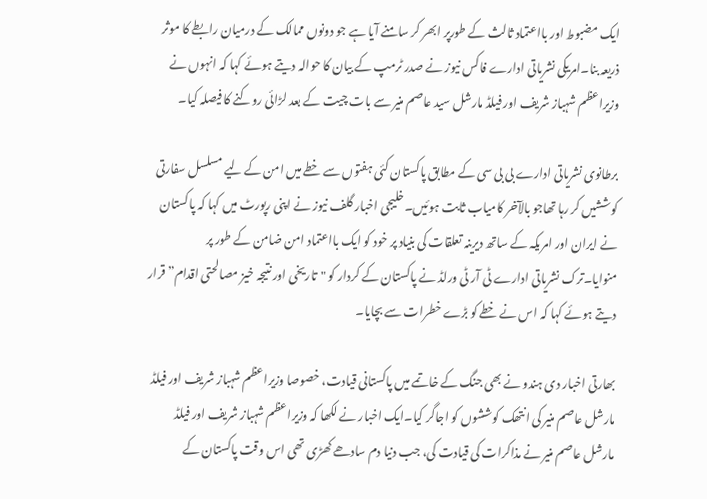ایک مضبوط اور بااعتماد ثالث کے طورپر ابھر کر سامنے آیا ہے جو دونوں ممالک کے درمیان رابطے کا موثر ذریعہ بنا۔امریکی نشریاتی ادارے فاکس نیوز نے صدر ٹرمپ کے بیان کا حوالہ دیتے ہوئے کہا کہ انہوں نے وزیراعظم شہباز شریف اور فیلڈ مارشل سید عاصم منیر سے بات چیت کے بعد لڑائی روکنے کا فیصلہ کیا۔

برطانوی نشریاتی ادارے بی بی سی کے مطابق پاکستان کئی ہفتوں سے خطے میں امن کے لیے مسلسل سفارتی کوششیں کر رہا تھاجو بالآخر کامیاب ثابت ہوئیں۔خلیجی اخبار گلف نیوز نے اپنی رپورٹ میں کہا کہ پاکستان نے ایران اور امریکہ کے ساتھ دیرینہ تعلقات کی بنیاد پر خود کو ایک بااعتماد امن ضامن کے طور پر منوایا۔ترک نشریاتی ادارے ٹی آر ٹی ورلڈ نے پاکستان کے کردار کو "تاریخی اور نتیجہ خیز مصالحتی اقدام” قرار دیتے ہوئے کہا کہ اس نے خطے کو بڑے خطرات سے بچایا۔

بھارتی اخبار دی ہندو نے بھی جنگ کے خاتمے میں پاکستانی قیادت، خصوصا وزیراعظم شہباز شریف اور فیلڈ مارشل عاصم منیر کی انتھک کوششوں کو اجاگر کیا۔ایک اخبار نے لکھا کہ وزیراعظم شہباز شریف اور فیلڈ مارشل عاصم منیر نے مذاکرات کی قیادت کی، جب دنیا دم سادھے کھڑی تھی اس وقت پاکستان کے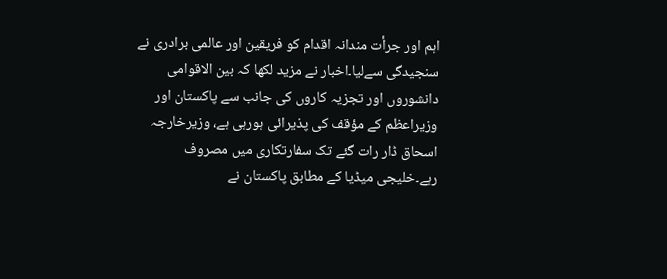اہم اور جرأت مندانہ اقدام کو فریقین اور عالمی برادری نے سنجیدگی سےلیا۔اخبار نے مزید لکھا کہ بین الاقوامی دانشوروں اور تجزیہ کاروں کی جانب سے پاکستان اور وزیراعظم کے مؤقف کی پذیرائی ہورہی ہے، وزیرخارجہ اسحاق ڈار رات گئے تک سفارتکاری میں مصروف رہے۔خلیجی میڈیا کے مطابق پاکستان نے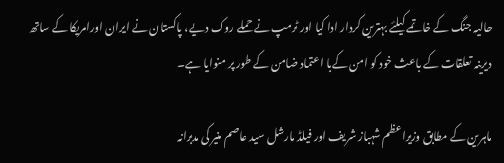حالیہ جنگ کے خاتمے کیلئے بہترین کردار ادا کیا اور ٹرمپ نے حملے روک دیے، پاکستان نے ایران اورامریکا کے ساتھ دیرینہ تعلقات کے باعث خود کو امن کےبا اعتماد ضامن کے طور پر منوایا ہے۔

ماہرین کے مطابق وزیراعظم شہباز شریف اور فیلڈ مارشل سید عاصم منیر کی مدبرانہ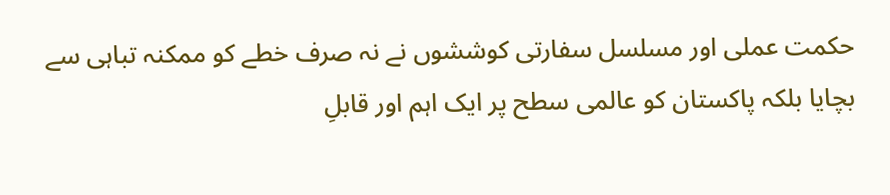حکمت عملی اور مسلسل سفارتی کوششوں نے نہ صرف خطے کو ممکنہ تباہی سے بچایا بلکہ پاکستان کو عالمی سطح پر ایک اہم اور قابلِ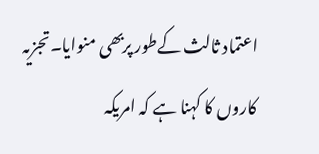اعتماد ثالث کےطور پربھی منوایا۔تجزیہ کاروں کا کہنا ہے کہ امریکہ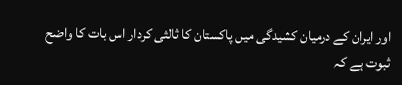اور ایران کے درمیان کشیدگی میں پاکستان کا ثالثی کردار اس بات کا واضح ثبوت ہے کہ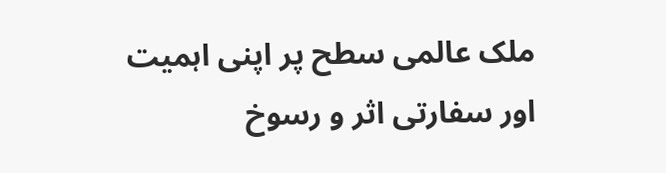ملک عالمی سطح پر اپنی اہمیت اور سفارتی اثر و رسوخ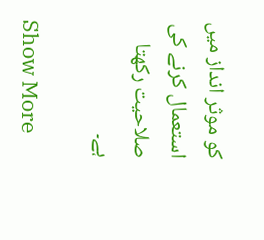کو موثر انداز میں استعمال کرنے کی صلاحیت رکھتا ہے۔

Show More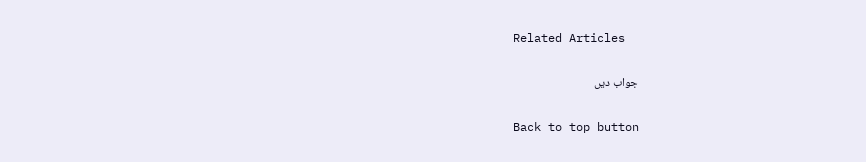Related Articles

جواب دیں

Back to top button